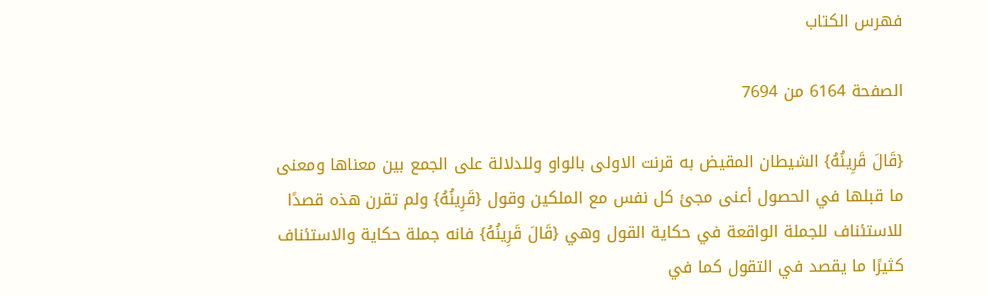فهرس الكتاب

الصفحة 6164 من 7694

{قَالَ قَرِينُهُ} الشيطان المقيض به قرنت الاولى بالواو وللدلالة على الجمع بين معناها ومعنى ما قبلها في الحصول أعنى مجئ كل نفس مع الملكين وقول {قَرِينُهُ} ولم تقرن هذه قصدًا للاستئناف للجملة الواقعة في حكاية القول وهي {قَالَ قَرِينُهُ} فانه جملة حكاية والاستئناف كثيرًا ما يقصد في التقول كما في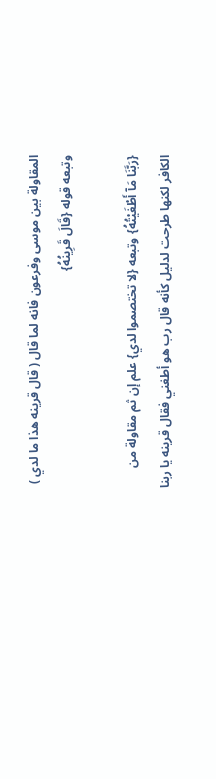المقاولة بين موسى وفرعون فانه لما قال ( قال قرينه هذا ما لدي ) وتبعه قوله {قَالَ قَرِينُهُ}

{رَبَّنَا مَآ أَطْغَيْتُهُ} وتبعه {لا تختصموا لدي} علم إن ثم مقاولة من الكافر لكنها طرحت لدليل كأنه قال رب هو أطغني فقال قرينه يا ربنا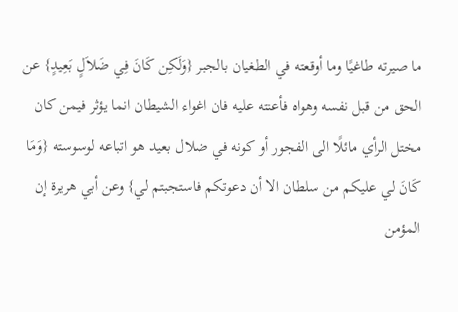ما صيرته طاغيًا وما أوقعته في الطغيان بالجبر {وَلَكِن كَانَ فِي ضَلاَلٍ بَعِيدٍ} عن الحق من قبل نفسه وهواه فأعنته عليه فان اغواء الشيطان انما يؤثر فيمن كان مختل الرأي مائلًا الى الفجور أو كونه في ضلال بعيد هو اتباعه لوسوسته {وَمَا كَانَ لي عليكم من سلطان الا أن دعوتكم فاستجبتم لي} وعن أبي هريرة إن المؤمن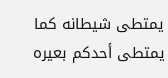يمتطى شيطانه كما يمتطى أحدكم بعيره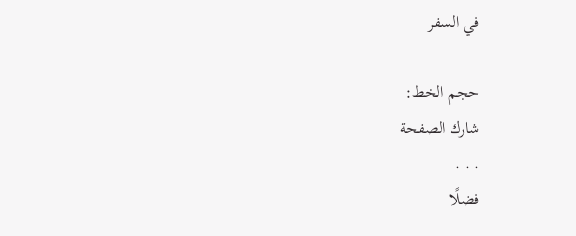في السفر

حجم الخط:
شارك الصفحة
. . .
فضلًا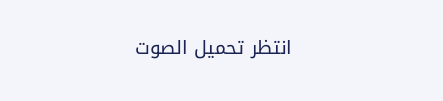انتظر تحميل الصوت